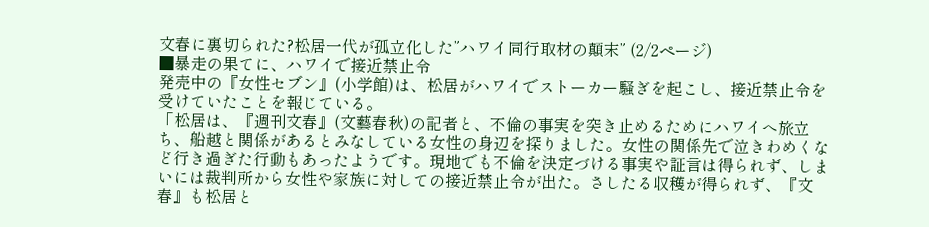文春に裏切られた?松居一代が孤立化した”ハワイ同行取材の顛末” (2/2ページ)
■暴走の果てに、ハワイで接近禁止令
発売中の『女性セブン』(小学館)は、松居がハワイでストーカー騒ぎを起こし、接近禁止令を受けていたことを報じている。
「松居は、『週刊文春』(文藝春秋)の記者と、不倫の事実を突き止めるためにハワイへ旅立ち、船越と関係があるとみなしている女性の身辺を探りました。女性の関係先で泣きわめくなど行き過ぎた行動もあったようです。現地でも不倫を決定づける事実や証言は得られず、しまいには裁判所から女性や家族に対しての接近禁止令が出た。さしたる収穫が得られず、『文春』も松居と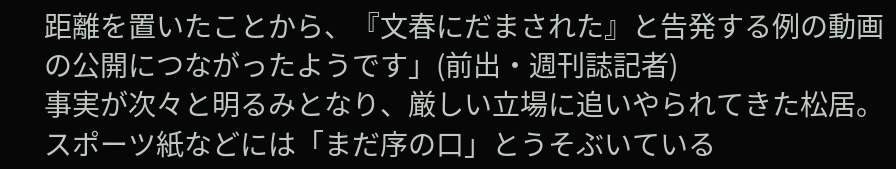距離を置いたことから、『文春にだまされた』と告発する例の動画の公開につながったようです」(前出・週刊誌記者)
事実が次々と明るみとなり、厳しい立場に追いやられてきた松居。スポーツ紙などには「まだ序の口」とうそぶいている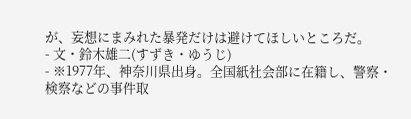が、妄想にまみれた暴発だけは避けてほしいところだ。
- 文・鈴木雄二(すずき・ゆうじ)
- ※1977年、神奈川県出身。全国紙社会部に在籍し、警察・検察などの事件取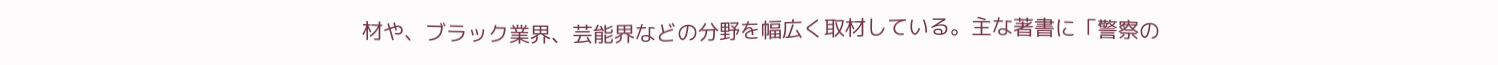材や、ブラック業界、芸能界などの分野を幅広く取材している。主な著書に「警察の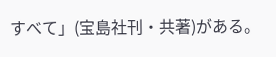すべて」(宝島社刊・共著)がある。